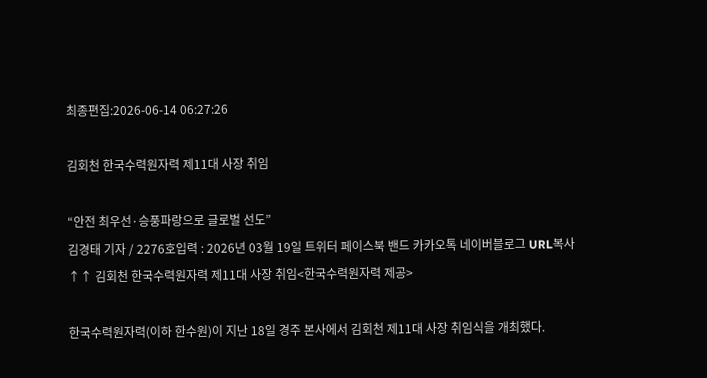최종편집:2026-06-14 06:27:26

김회천 한국수력원자력 제11대 사장 취임

“안전 최우선·승풍파랑으로 글로벌 선도”
김경태 기자 / 2276호입력 : 2026년 03월 19일 트위터 페이스북 밴드 카카오톡 네이버블로그 URL복사
↑↑ 김회천 한국수력원자력 제11대 사장 취임<한국수력원자력 제공>

한국수력원자력(이하 한수원)이 지난 18일 경주 본사에서 김회천 제11대 사장 취임식을 개최했다.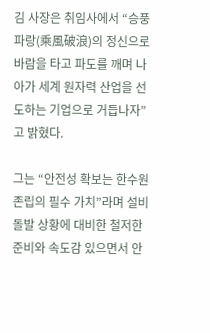김 사장은 취임사에서 “승풍파랑(乘風破浪)의 정신으로 바람을 타고 파도를 깨며 나아가 세계 원자력 산업을 선도하는 기업으로 거듭나자”고 밝혔다.

그는 “안전성 확보는 한수원 존립의 필수 가치”라며 설비 돌발 상황에 대비한 철저한 준비와 속도감 있으면서 안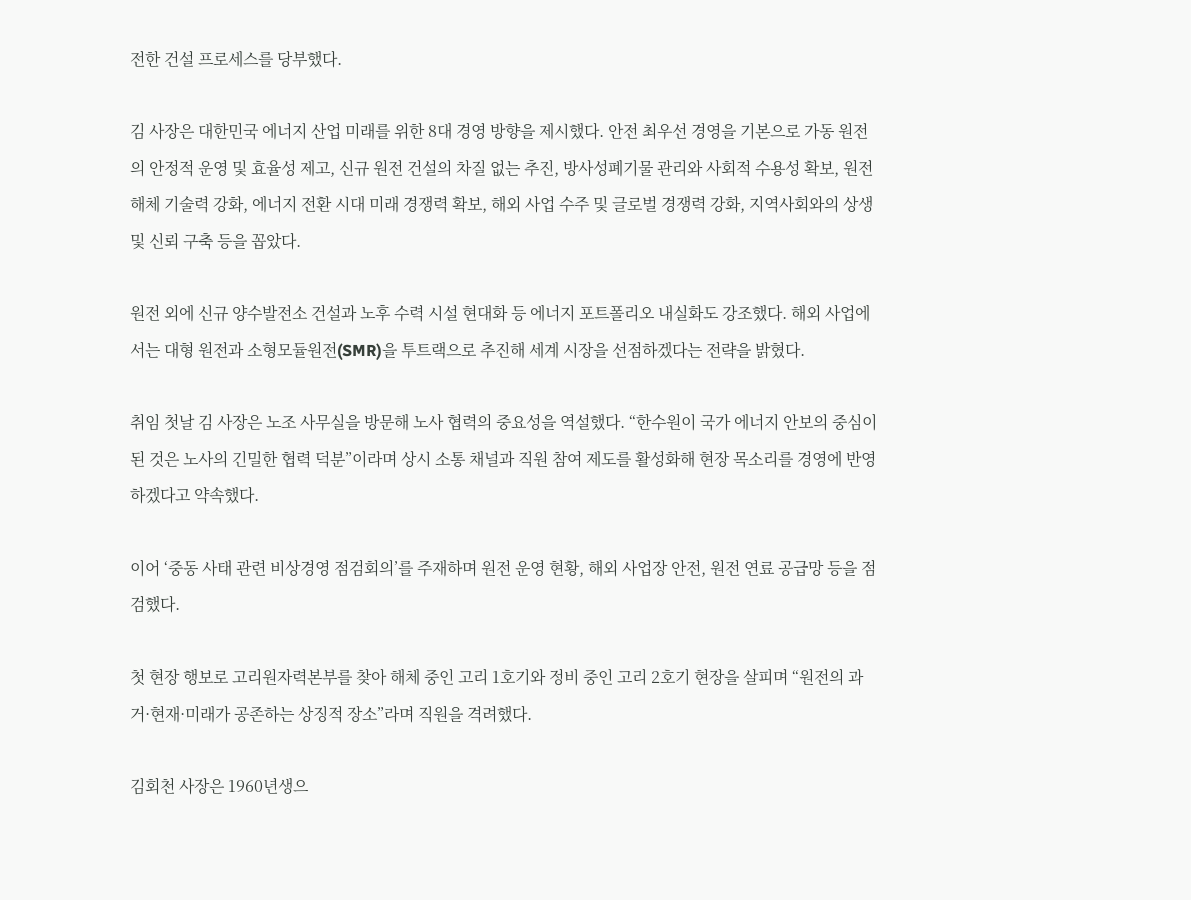전한 건설 프로세스를 당부했다.

김 사장은 대한민국 에너지 산업 미래를 위한 8대 경영 방향을 제시했다. 안전 최우선 경영을 기본으로 가동 원전의 안정적 운영 및 효율성 제고, 신규 원전 건설의 차질 없는 추진, 방사성폐기물 관리와 사회적 수용성 확보, 원전 해체 기술력 강화, 에너지 전환 시대 미래 경쟁력 확보, 해외 사업 수주 및 글로벌 경쟁력 강화, 지역사회와의 상생 및 신뢰 구축 등을 꼽았다.

원전 외에 신규 양수발전소 건설과 노후 수력 시설 현대화 등 에너지 포트폴리오 내실화도 강조했다. 해외 사업에서는 대형 원전과 소형모듈원전(SMR)을 투트랙으로 추진해 세계 시장을 선점하겠다는 전략을 밝혔다.

취임 첫날 김 사장은 노조 사무실을 방문해 노사 협력의 중요성을 역설했다. “한수원이 국가 에너지 안보의 중심이 된 것은 노사의 긴밀한 협력 덕분”이라며 상시 소통 채널과 직원 참여 제도를 활성화해 현장 목소리를 경영에 반영하겠다고 약속했다.

이어 ‘중동 사태 관련 비상경영 점검회의’를 주재하며 원전 운영 현황, 해외 사업장 안전, 원전 연료 공급망 등을 점검했다.

첫 현장 행보로 고리원자력본부를 찾아 해체 중인 고리 1호기와 정비 중인 고리 2호기 현장을 살피며 “원전의 과거·현재·미래가 공존하는 상징적 장소”라며 직원을 격려했다.

김회천 사장은 1960년생으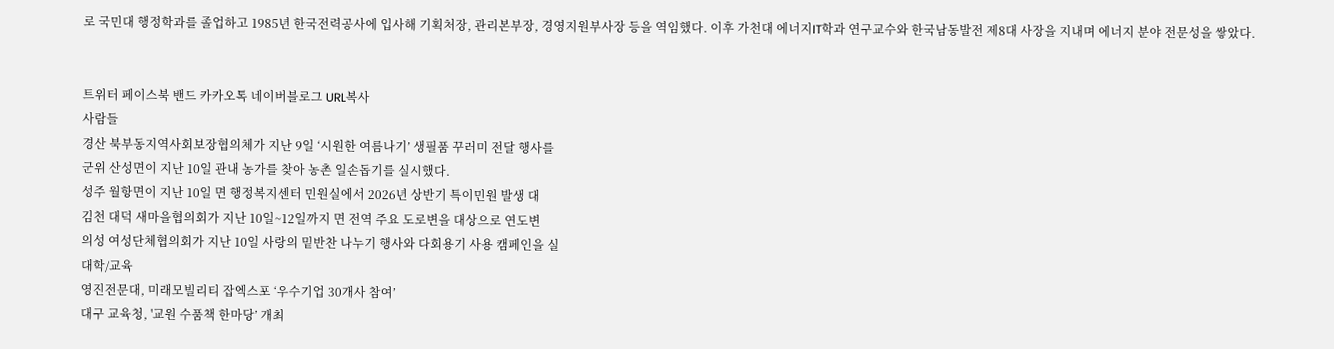로 국민대 행정학과를 졸업하고 1985년 한국전력공사에 입사해 기획처장, 관리본부장, 경영지원부사장 등을 역임했다. 이후 가천대 에너지IT학과 연구교수와 한국남동발전 제8대 사장을 지내며 에너지 분야 전문성을 쌓았다.


트위터 페이스북 밴드 카카오톡 네이버블로그 URL복사
사람들
경산 북부동지역사회보장협의체가 지난 9일 ‘시원한 여름나기’ 생필품 꾸러미 전달 행사를
군위 산성면이 지난 10일 관내 농가를 찾아 농촌 일손돕기를 실시했다.
성주 월항면이 지난 10일 면 행정복지센터 민원실에서 2026년 상반기 특이민원 발생 대
김천 대덕 새마을협의회가 지난 10일~12일까지 면 전역 주요 도로변을 대상으로 연도변
의성 여성단체협의회가 지난 10일 사랑의 밑반찬 나누기 행사와 다회용기 사용 캠페인을 실
대학/교육
영진전문대, 미래모빌리티 잡엑스포 ‘우수기업 30개사 참여’
대구 교육청, '교원 수품책 한마당’ 개최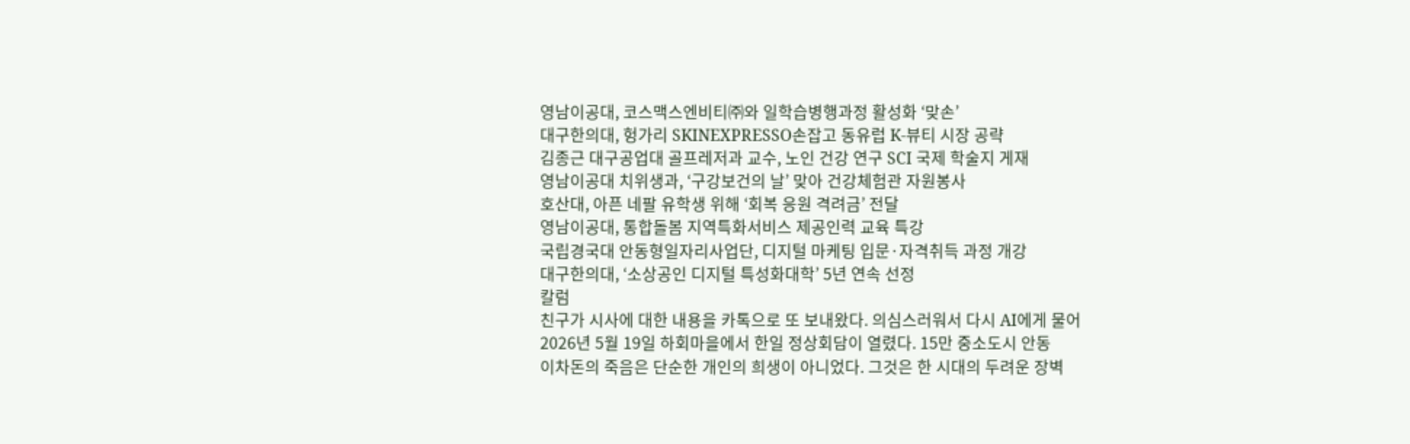영남이공대, 코스맥스엔비티㈜와 일학습병행과정 활성화 ‘맞손’
대구한의대, 헝가리 SKINEXPRESSO손잡고 동유럽 K-뷰티 시장 공략
김종근 대구공업대 골프레저과 교수, 노인 건강 연구 SCI 국제 학술지 게재
영남이공대 치위생과, ‘구강보건의 날’ 맞아 건강체험관 자원봉사
호산대, 아픈 네팔 유학생 위해 ‘회복 응원 격려금’ 전달
영남이공대, 통합돌봄 지역특화서비스 제공인력 교육 특강
국립경국대 안동형일자리사업단, 디지털 마케팅 입문·자격취득 과정 개강
대구한의대, ‘소상공인 디지털 특성화대학’ 5년 연속 선정
칼럼
친구가 시사에 대한 내용을 카톡으로 또 보내왔다. 의심스러워서 다시 AI에게 물어
2026년 5월 19일 하회마을에서 한일 정상회담이 열렸다. 15만 중소도시 안동
이차돈의 죽음은 단순한 개인의 희생이 아니었다. 그것은 한 시대의 두려운 장벽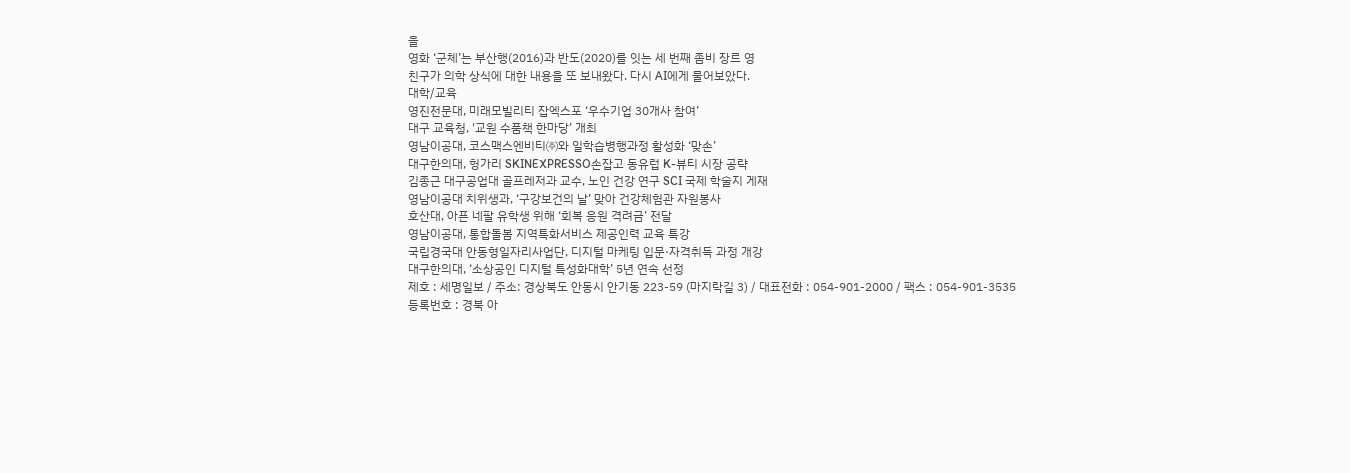을
영화 ‘군체’는 부산행(2016)과 반도(2020)를 잇는 세 번째 좀비 장르 영
친구가 의학 상식에 대한 내용을 또 보내왔다. 다시 AI에게 물어보았다.
대학/교육
영진전문대, 미래모빌리티 잡엑스포 ‘우수기업 30개사 참여’
대구 교육청, '교원 수품책 한마당’ 개최
영남이공대, 코스맥스엔비티㈜와 일학습병행과정 활성화 ‘맞손’
대구한의대, 헝가리 SKINEXPRESSO손잡고 동유럽 K-뷰티 시장 공략
김종근 대구공업대 골프레저과 교수, 노인 건강 연구 SCI 국제 학술지 게재
영남이공대 치위생과, ‘구강보건의 날’ 맞아 건강체험관 자원봉사
호산대, 아픈 네팔 유학생 위해 ‘회복 응원 격려금’ 전달
영남이공대, 통합돌봄 지역특화서비스 제공인력 교육 특강
국립경국대 안동형일자리사업단, 디지털 마케팅 입문·자격취득 과정 개강
대구한의대, ‘소상공인 디지털 특성화대학’ 5년 연속 선정
제호 : 세명일보 / 주소: 경상북도 안동시 안기동 223-59 (마지락길 3) / 대표전화 : 054-901-2000 / 팩스 : 054-901-3535
등록번호 : 경북 아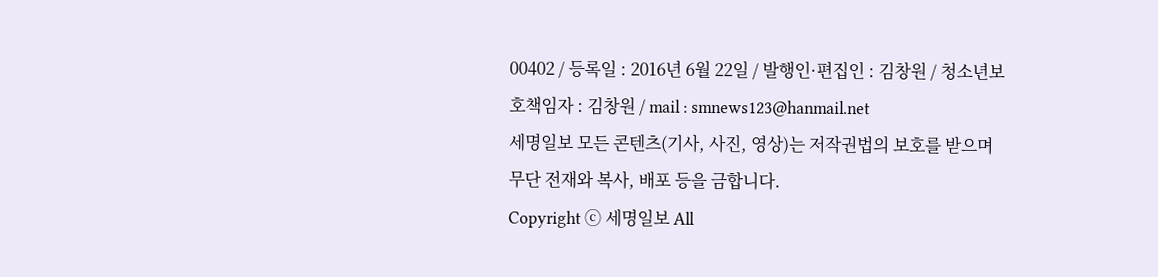00402 / 등록일 : 2016년 6월 22일 / 발행인·편집인 : 김창원 / 청소년보호책임자 : 김창원 / mail : smnews123@hanmail.net
세명일보 모든 콘텐츠(기사, 사진, 영상)는 저작권법의 보호를 받으며 무단 전재와 복사, 배포 등을 금합니다.
Copyright ⓒ 세명일보 All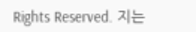Rights Reserved. 지는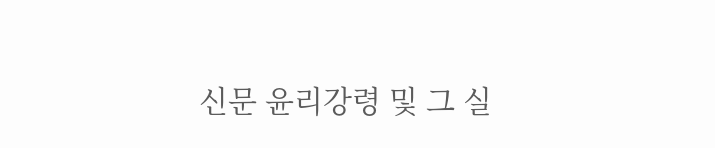신문 윤리강령 및 그 실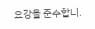요강을 준수합니.